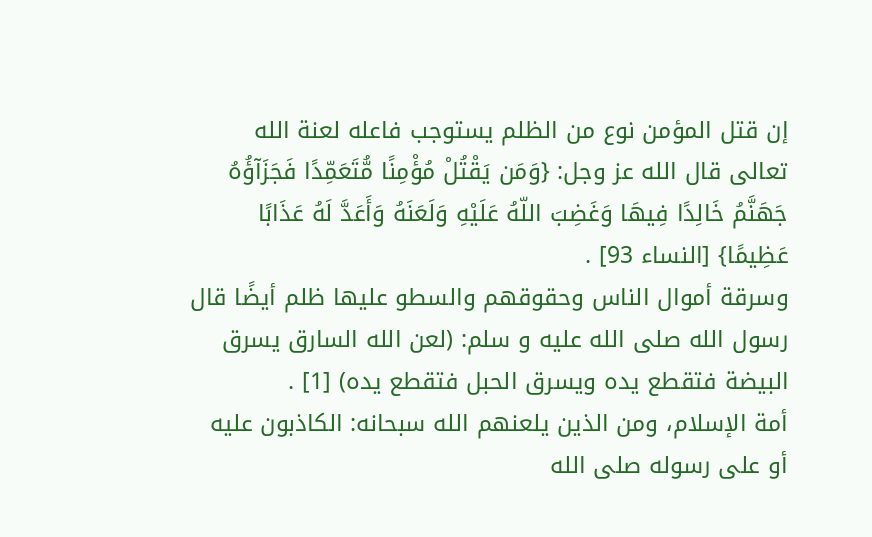إن قتل المؤمن نوع من الظلم يستوجب فاعله لعنة الله تعالى قال الله عز وجل: {وَمَن يَقْتُلْ مُؤْمِنًا مُّتَعَمِّدًا فَجَزَآؤُهُ جَهَنَّمُ خَالِدًا فِيهَا وَغَضِبَ اللّهُ عَلَيْهِ وَلَعَنَهُ وَأَعَدَّ لَهُ عَذَابًا عَظِيمًا} [النساء 93] .
وسرقة أموال الناس وحقوقهم والسطو عليها ظلم أيضًا قال رسول الله صلى الله عليه و سلم: (لعن الله السارق يسرق البيضة فتقطع يده ويسرق الحبل فتقطع يده) [1] .
أمة الإسلام، ومن الذين يلعنهم الله سبحانه: الكاذبون عليه أو على رسوله صلى الله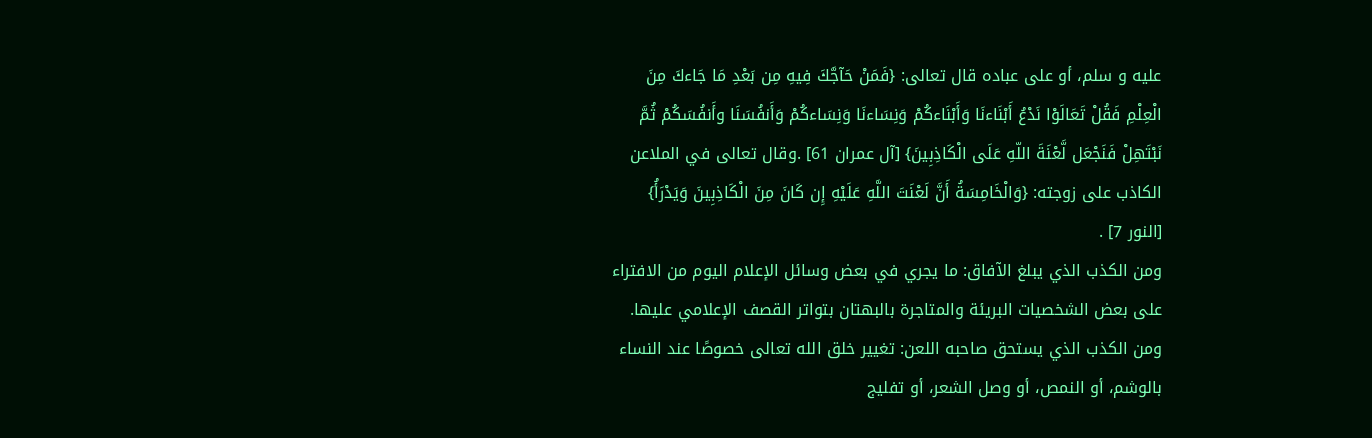عليه و سلم، أو على عباده قال تعالى: {فَمَنْ حَآجَّكَ فِيهِ مِن بَعْدِ مَا جَاءكَ مِنَ الْعِلْمِ فَقُلْ تَعَالَوْا نَدْعُ أَبْنَاءنَا وَأَبْنَاءكُمْ وَنِسَاءنَا وَنِسَاءكُمْ وَأَنفُسَنَا وأَنفُسَكُمْ ثُمَّ نَبْتَهِلْ فَنَجْعَل لَّعْنَةَ اللّهِ عَلَى الْكَاذِبِينَ} [آل عمران 61] .وقال تعالى في الملاعن الكاذب على زوجته: {وَالْخَامِسَةُ أَنَّ لَعْنَتَ اللَّهِ عَلَيْهِ إِن كَانَ مِنَ الْكَاذِبِينَ وَيَدْرَأُ} [النور 7] .
ومن الكذب الذي يبلغ الآفاق: ما يجري في بعض وسائل الإعلام اليوم من الافتراء على بعض الشخصيات البريئة والمتاجرة بالبهتان بتواتر القصف الإعلامي عليها.
ومن الكذب الذي يستحق صاحبه اللعن: تغيير خلق الله تعالى خصوصًا عند النساء بالوشم، أو النمص، أو وصل الشعر، أو تفليج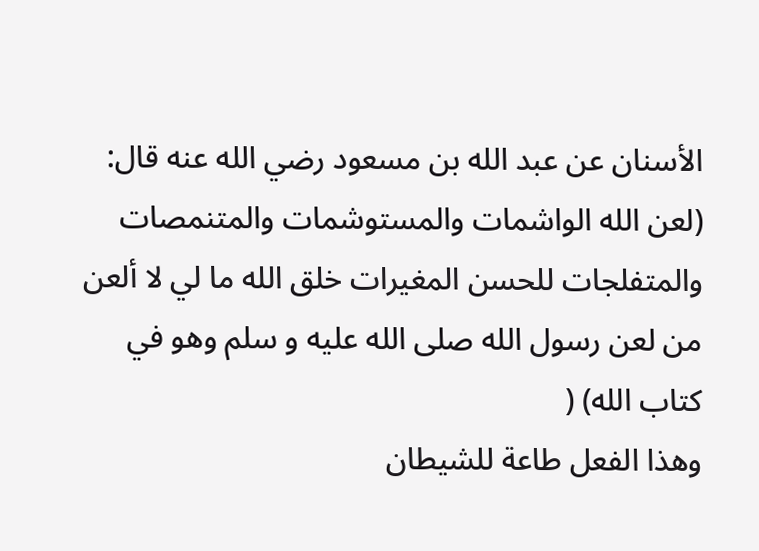الأسنان عن عبد الله بن مسعود رضي الله عنه قال: (لعن الله الواشمات والمستوشمات والمتنمصات والمتفلجات للحسن المغيرات خلق الله ما لي لا ألعن من لعن رسول الله صلى الله عليه و سلم وهو في كتاب الله) (
وهذا الفعل طاعة للشيطان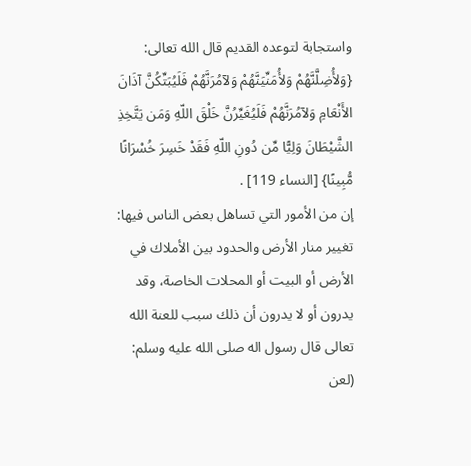واستجابة لتوعده القديم قال الله تعالى: {وَلأُضِلَّنَّهُمْ وَلأُمَنِّيَنَّهُمْ وَلآمُرَنَّهُمْ فَلَيُبَتِّكُنَّ آذَانَ الأَنْعَامِ وَلآمُرَنَّهُمْ فَلَيُغَيِّرُنَّ خَلْقَ اللّهِ وَمَن يَتَّخِذِ الشَّيْطَانَ وَلِيًّا مِّن دُونِ اللّهِ فَقَدْ خَسِرَ خُسْرَانًا مُّبِينًا} [النساء 119] .
إن من الأمور التي تساهل بعض الناس فيها: تغيير منار الأرض والحدود بين الأملاك في الأرض أو البيت أو المحلات الخاصة، وقد يدرون أو لا يدرون أن ذلك سبب للعنة الله تعالى قال رسول اله صلى الله عليه وسلم: (لعن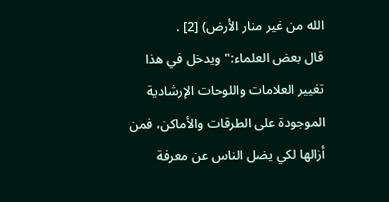الله من غير منار الأرض) [2] .
قال بعض العلماء:"ويدخل في هذا تغيير العلامات واللوحات الإرشادية الموجودة على الطرقات والأماكن، فمن أزالها لكي يضل الناس عن معرفة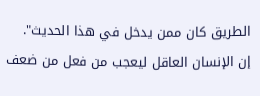الطريق كان ممن يدخل في هذا الحديث".
إن الإنسان العاقل ليعجب من فعل من ضعف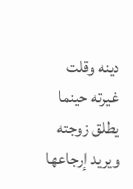دينه وقلت غيرته حينما يطلق زوجته ويريد إرجاعها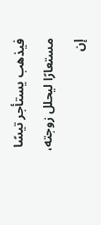فيذهب يستأجر تيسًا مستعارًا ليحلل زوجته، إن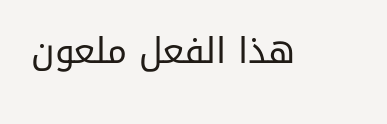هذا الفعل ملعون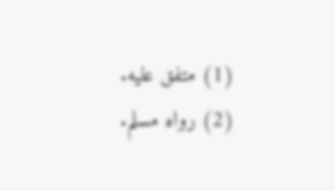(1) متفق عليه.
(2) رواه مسلم.